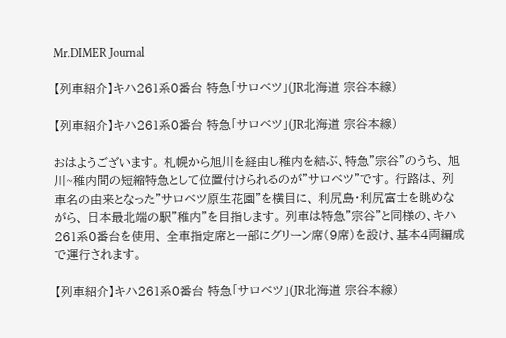Mr.DIMER Journal

【列車紹介】キハ261系0番台 特急「サロベツ」(JR北海道 宗谷本線)

【列車紹介】キハ261系0番台 特急「サロベツ」(JR北海道 宗谷本線)

おはようございます。 札幌から旭川を経由し稚内を結ぶ、特急"宗谷"のうち、 旭川~稚内間の短縮特急として位置付けられるのが"サロベツ"です。 行路は、 列車名の由来となった"サロベツ原生花園"を横目に、 利尻島・利尻富士を眺めながら、 日本最北端の駅"稚内"を目指します。 列車は特急"宗谷"と同様の、キハ261系0番台を使用、 全車指定席と一部にグリーン席(9席)を設け、基本4両編成で運行されます。

【列車紹介】キハ261系0番台 特急「サロベツ」(JR北海道 宗谷本線)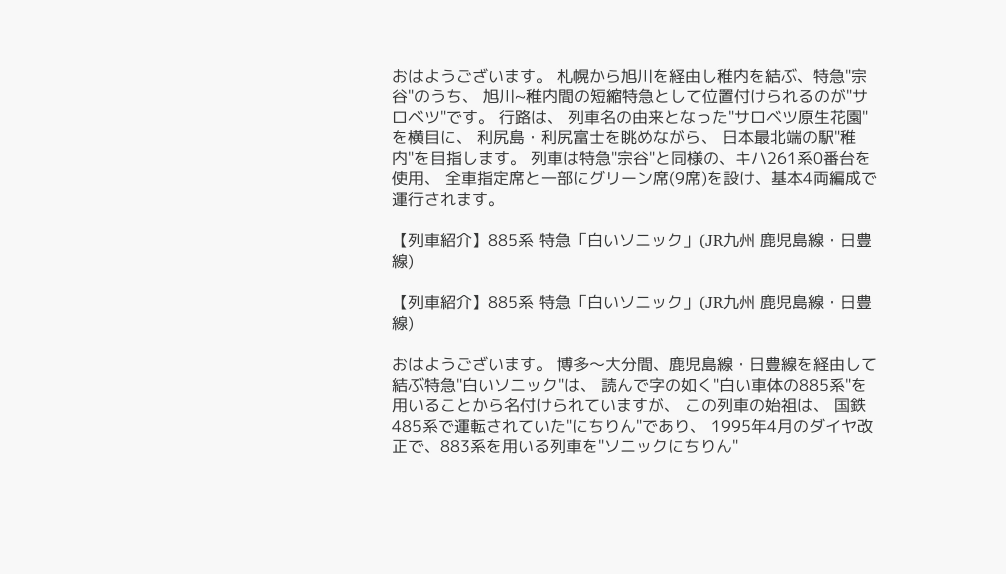おはようございます。 札幌から旭川を経由し稚内を結ぶ、特急"宗谷"のうち、 旭川~稚内間の短縮特急として位置付けられるのが"サロベツ"です。 行路は、 列車名の由来となった"サロベツ原生花園"を横目に、 利尻島・利尻富士を眺めながら、 日本最北端の駅"稚内"を目指します。 列車は特急"宗谷"と同様の、キハ261系0番台を使用、 全車指定席と一部にグリーン席(9席)を設け、基本4両編成で運行されます。

【列車紹介】885系 特急「白いソニック」(JR九州 鹿児島線・日豊線)

【列車紹介】885系 特急「白いソニック」(JR九州 鹿児島線・日豊線)

おはようございます。 博多〜大分間、鹿児島線・日豊線を経由して結ぶ特急"白いソニック"は、 読んで字の如く"白い車体の885系"を用いることから名付けられていますが、 この列車の始祖は、 国鉄485系で運転されていた"にちりん"であり、 1995年4月のダイヤ改正で、883系を用いる列車を"ソニックにちりん"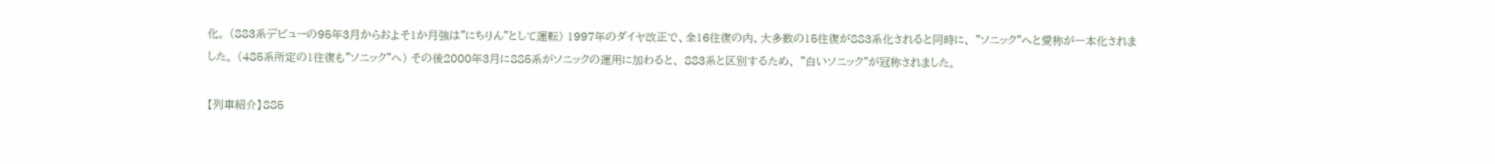化。 (883系デビューの95年3月からおよそ1か月強は"にちりん"として運転) 1997年のダイヤ改正で、全16往復の内、大多数の15往復が883系化されると同時に、 "ソニック"へと愛称が一本化されました。 (485系所定の1往復も"ソニック"へ) その後2000年3月に885系がソニックの運用に加わると、 883系と区別するため、 "白いソニック"が冠称されました。

【列車紹介】885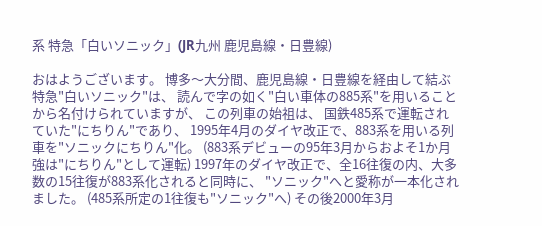系 特急「白いソニック」(JR九州 鹿児島線・日豊線)

おはようございます。 博多〜大分間、鹿児島線・日豊線を経由して結ぶ特急"白いソニック"は、 読んで字の如く"白い車体の885系"を用いることから名付けられていますが、 この列車の始祖は、 国鉄485系で運転されていた"にちりん"であり、 1995年4月のダイヤ改正で、883系を用いる列車を"ソニックにちりん"化。 (883系デビューの95年3月からおよそ1か月強は"にちりん"として運転) 1997年のダイヤ改正で、全16往復の内、大多数の15往復が883系化されると同時に、 "ソニック"へと愛称が一本化されました。 (485系所定の1往復も"ソニック"へ) その後2000年3月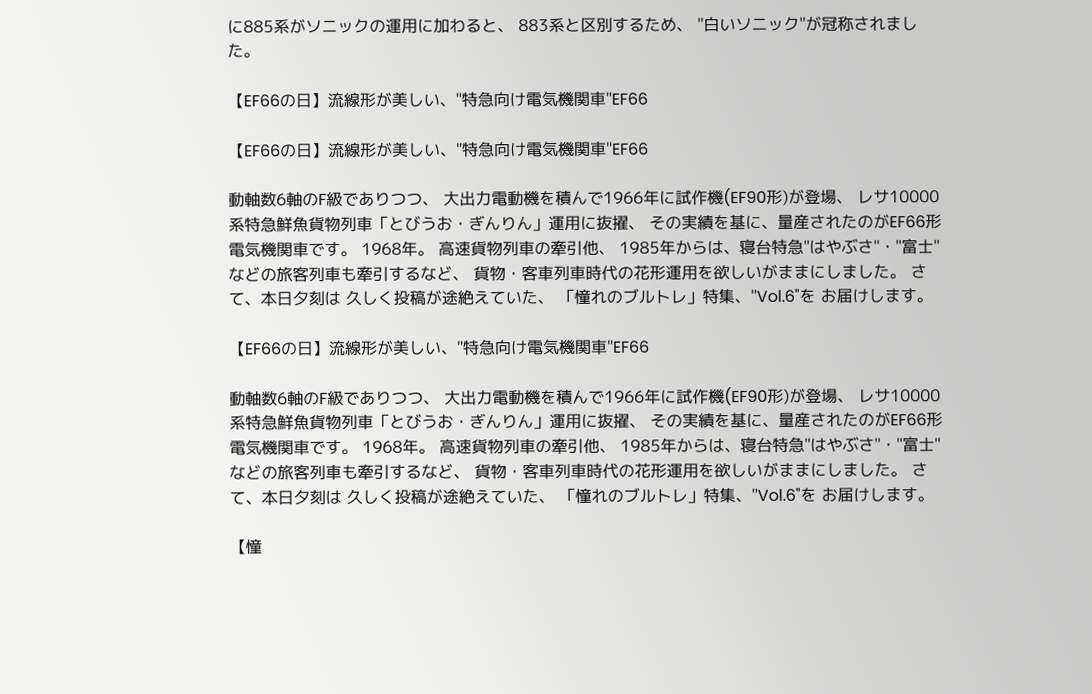に885系がソニックの運用に加わると、 883系と区別するため、 "白いソニック"が冠称されました。

【EF66の日】流線形が美しい、"特急向け電気機関車"EF66

【EF66の日】流線形が美しい、"特急向け電気機関車"EF66

動軸数6軸のF級でありつつ、 大出力電動機を積んで1966年に試作機(EF90形)が登場、 レサ10000系特急鮮魚貨物列車「とびうお・ぎんりん」運用に抜擢、 その実績を基に、量産されたのがEF66形電気機関車です。 1968年。 高速貨物列車の牽引他、 1985年からは、寝台特急"はやぶさ"・"富士"などの旅客列車も牽引するなど、 貨物・客車列車時代の花形運用を欲しいがままにしました。 さて、本日夕刻は 久しく投稿が途絶えていた、 「憧れのブルトレ」特集、"Vol.6"を お届けします。

【EF66の日】流線形が美しい、"特急向け電気機関車"EF66

動軸数6軸のF級でありつつ、 大出力電動機を積んで1966年に試作機(EF90形)が登場、 レサ10000系特急鮮魚貨物列車「とびうお・ぎんりん」運用に抜擢、 その実績を基に、量産されたのがEF66形電気機関車です。 1968年。 高速貨物列車の牽引他、 1985年からは、寝台特急"はやぶさ"・"富士"などの旅客列車も牽引するなど、 貨物・客車列車時代の花形運用を欲しいがままにしました。 さて、本日夕刻は 久しく投稿が途絶えていた、 「憧れのブルトレ」特集、"Vol.6"を お届けします。

【憧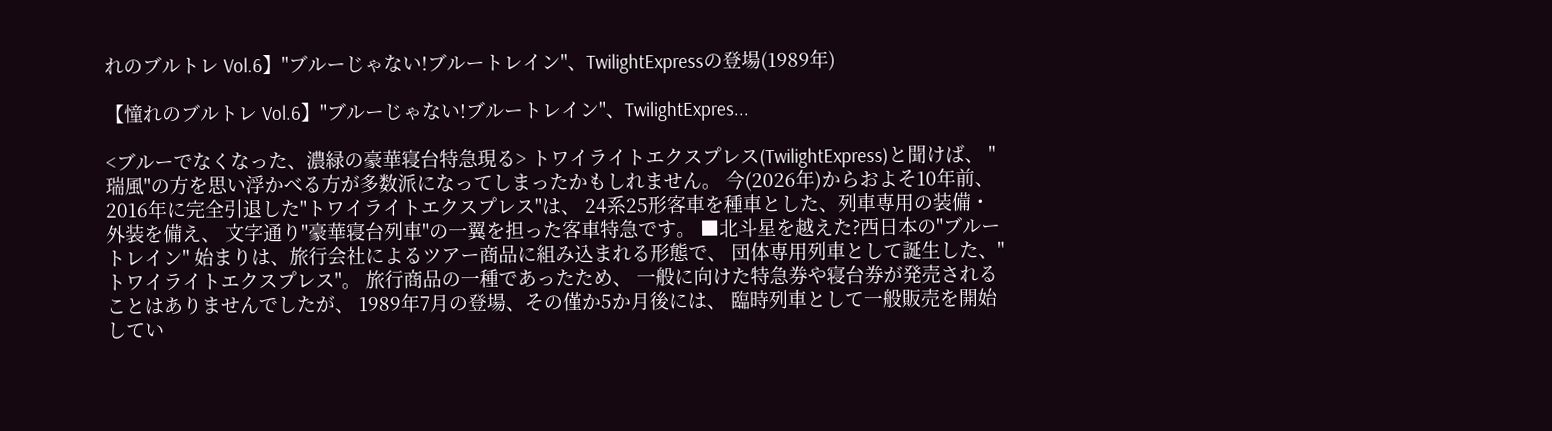れのブルトレ Vol.6】"ブルーじゃない!ブルートレイン"、TwilightExpressの登場(1989年)

【憧れのブルトレ Vol.6】"ブルーじゃない!ブルートレイン"、TwilightExpres...

<ブルーでなくなった、濃緑の豪華寝台特急現る> トワイライトエクスプレス(TwilightExpress)と聞けば、 "瑞風"の方を思い浮かべる方が多数派になってしまったかもしれません。 今(2026年)からおよそ10年前、 2016年に完全引退した"トワイライトエクスプレス"は、 24系25形客車を種車とした、列車専用の装備・外装を備え、 文字通り"豪華寝台列車"の一翼を担った客車特急です。 ■北斗星を越えた?西日本の"ブルートレイン" 始まりは、旅行会社によるツアー商品に組み込まれる形態で、 団体専用列車として誕生した、"トワイライトエクスプレス"。 旅行商品の一種であったため、 一般に向けた特急券や寝台券が発売されることはありませんでしたが、 1989年7月の登場、その僅か5か月後には、 臨時列車として一般販売を開始してい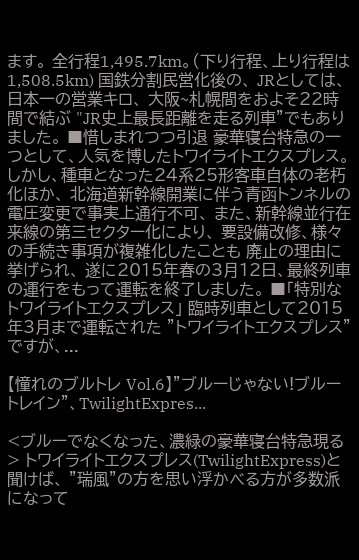ます。 全行程1,495.7km。(下り行程、上り行程は1,508.5km) 国鉄分割民営化後の、 JRとしては、日本一の営業キロ、 大阪~札幌間をおよそ22時間で結ぶ "JR史上最長距離を走る列車"でもありました。 ■惜しまれつつ引退 豪華寝台特急の一つとして、人気を博したトワイライトエクスプレス。 しかし、種車となった24系25形客車自体の老朽化ほか、 北海道新幹線開業に伴う青函トンネルの電圧変更で事実上通行不可、 また、新幹線並行在来線の第三セクター化により、 要設備改修、様々の手続き事項が複雑化したことも 廃止の理由に挙げられ、 遂に2015年春の3月12日、最終列車の運行をもって運転を終了しました。 ■「特別なトワイライトエクスプレス」 臨時列車として2015年3月まで運転された "トワイライトエクスプレス"ですが、...

【憧れのブルトレ Vol.6】"ブルーじゃない!ブルートレイン"、TwilightExpres...

<ブルーでなくなった、濃緑の豪華寝台特急現る> トワイライトエクスプレス(TwilightExpress)と聞けば、 "瑞風"の方を思い浮かべる方が多数派になって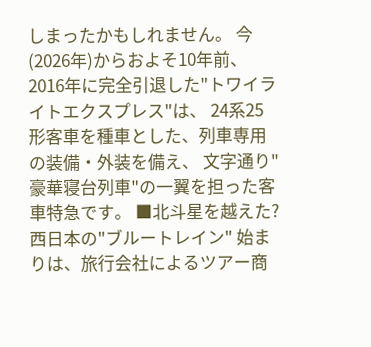しまったかもしれません。 今(2026年)からおよそ10年前、 2016年に完全引退した"トワイライトエクスプレス"は、 24系25形客車を種車とした、列車専用の装備・外装を備え、 文字通り"豪華寝台列車"の一翼を担った客車特急です。 ■北斗星を越えた?西日本の"ブルートレイン" 始まりは、旅行会社によるツアー商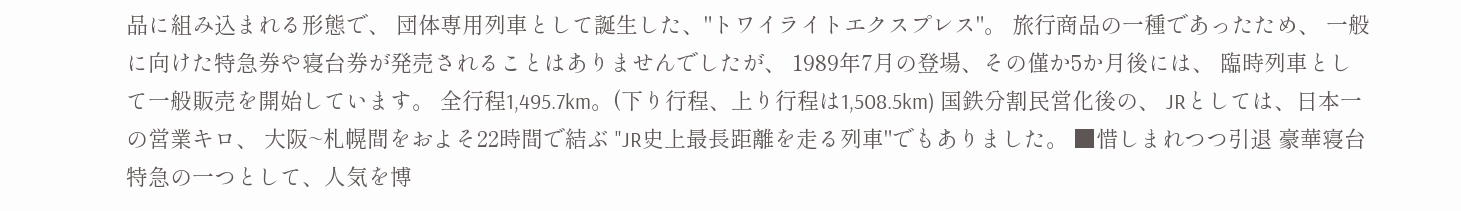品に組み込まれる形態で、 団体専用列車として誕生した、"トワイライトエクスプレス"。 旅行商品の一種であったため、 一般に向けた特急券や寝台券が発売されることはありませんでしたが、 1989年7月の登場、その僅か5か月後には、 臨時列車として一般販売を開始しています。 全行程1,495.7km。(下り行程、上り行程は1,508.5km) 国鉄分割民営化後の、 JRとしては、日本一の営業キロ、 大阪~札幌間をおよそ22時間で結ぶ "JR史上最長距離を走る列車"でもありました。 ■惜しまれつつ引退 豪華寝台特急の一つとして、人気を博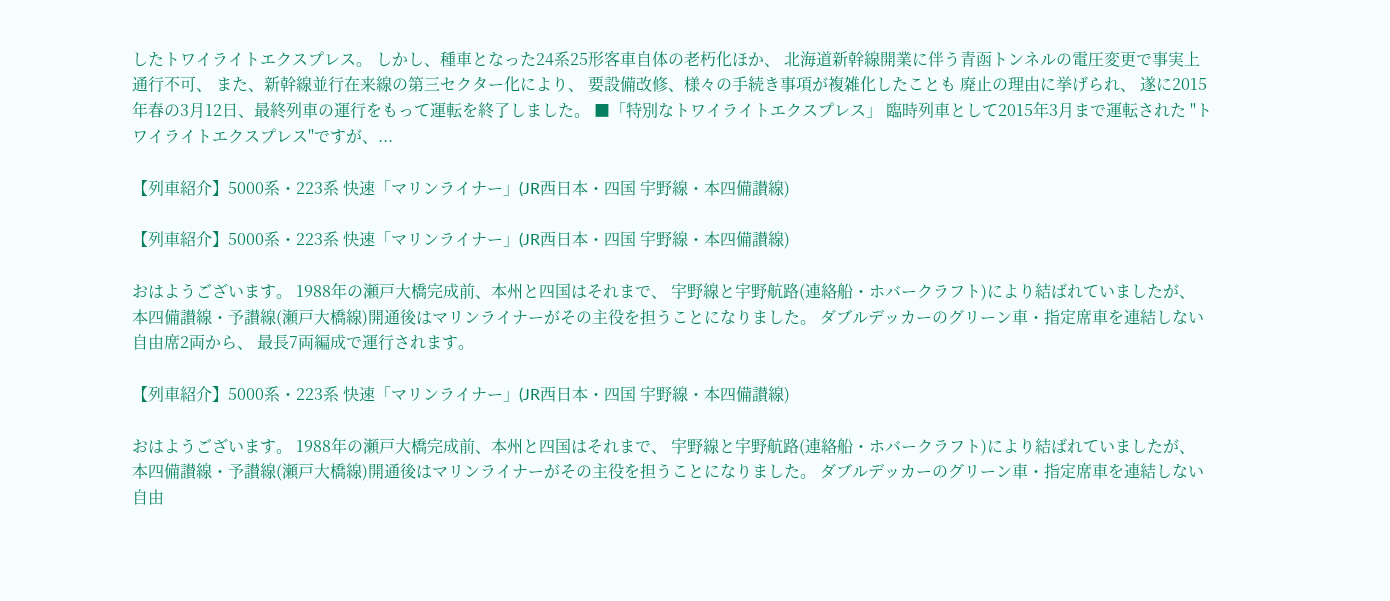したトワイライトエクスプレス。 しかし、種車となった24系25形客車自体の老朽化ほか、 北海道新幹線開業に伴う青函トンネルの電圧変更で事実上通行不可、 また、新幹線並行在来線の第三セクター化により、 要設備改修、様々の手続き事項が複雑化したことも 廃止の理由に挙げられ、 遂に2015年春の3月12日、最終列車の運行をもって運転を終了しました。 ■「特別なトワイライトエクスプレス」 臨時列車として2015年3月まで運転された "トワイライトエクスプレス"ですが、...

【列車紹介】5000系・223系 快速「マリンライナー」(JR西日本・四国 宇野線・本四備讃線)

【列車紹介】5000系・223系 快速「マリンライナー」(JR西日本・四国 宇野線・本四備讃線)

おはようございます。 1988年の瀬戸大橋完成前、本州と四国はそれまで、 宇野線と宇野航路(連絡船・ホバークラフト)により結ばれていましたが、 本四備讃線・予讃線(瀬戸大橋線)開通後はマリンライナーがその主役を担うことになりました。 ダブルデッカーのグリーン車・指定席車を連結しない自由席2両から、 最長7両編成で運行されます。

【列車紹介】5000系・223系 快速「マリンライナー」(JR西日本・四国 宇野線・本四備讃線)

おはようございます。 1988年の瀬戸大橋完成前、本州と四国はそれまで、 宇野線と宇野航路(連絡船・ホバークラフト)により結ばれていましたが、 本四備讃線・予讃線(瀬戸大橋線)開通後はマリンライナーがその主役を担うことになりました。 ダブルデッカーのグリーン車・指定席車を連結しない自由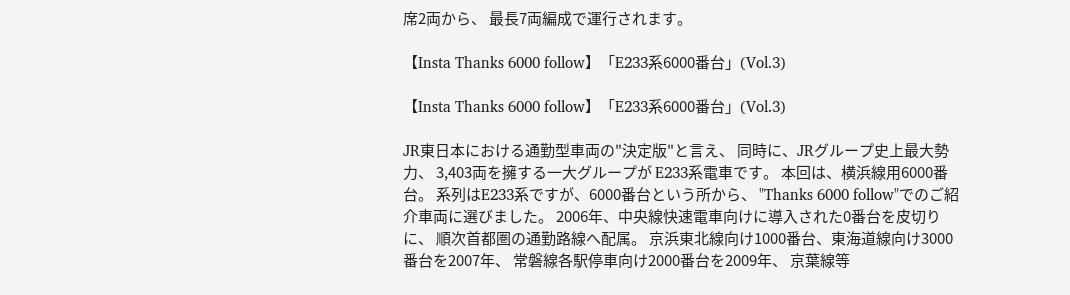席2両から、 最長7両編成で運行されます。

【Insta Thanks 6000 follow】「E233系6000番台」(Vol.3)

【Insta Thanks 6000 follow】「E233系6000番台」(Vol.3)

JR東日本における通勤型車両の"決定版"と言え、 同時に、JRグループ史上最大勢力、 3,403両を擁する一大グループが E233系電車です。 本回は、横浜線用6000番台。 系列はE233系ですが、6000番台という所から、 "Thanks 6000 follow"でのご紹介車両に選びました。 2006年、中央線快速電車向けに導入された0番台を皮切りに、 順次首都圏の通勤路線へ配属。 京浜東北線向け1000番台、東海道線向け3000番台を2007年、 常磐線各駅停車向け2000番台を2009年、 京葉線等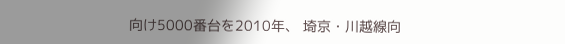向け5000番台を2010年、 埼京・川越線向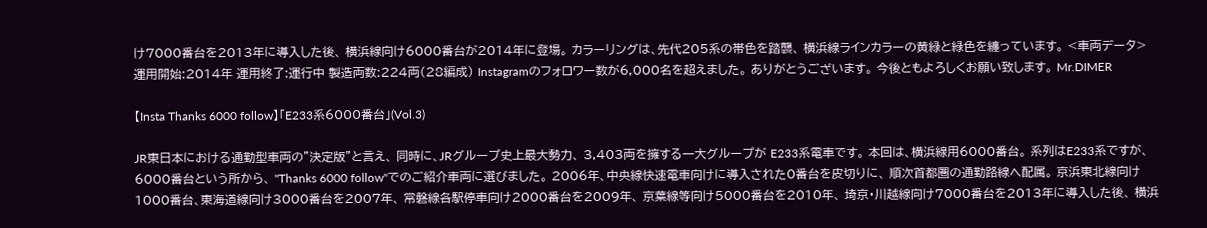け7000番台を2013年に導入した後、 横浜線向け6000番台が2014年に登場。 カラーリングは、先代205系の帯色を踏襲、 横浜線ラインカラーの黄緑と緑色を纏っています。 <車両データ> 運用開始:2014年 運用終了:運行中 製造両数:224両(28編成) Instagramのフォロワー数が6,000名を超えました。 ありがとうございます。 今後ともよろしくお願い致します。 Mr.DIMER

【Insta Thanks 6000 follow】「E233系6000番台」(Vol.3)

JR東日本における通勤型車両の"決定版"と言え、 同時に、JRグループ史上最大勢力、 3,403両を擁する一大グループが E233系電車です。 本回は、横浜線用6000番台。 系列はE233系ですが、6000番台という所から、 "Thanks 6000 follow"でのご紹介車両に選びました。 2006年、中央線快速電車向けに導入された0番台を皮切りに、 順次首都圏の通勤路線へ配属。 京浜東北線向け1000番台、東海道線向け3000番台を2007年、 常磐線各駅停車向け2000番台を2009年、 京葉線等向け5000番台を2010年、 埼京・川越線向け7000番台を2013年に導入した後、 横浜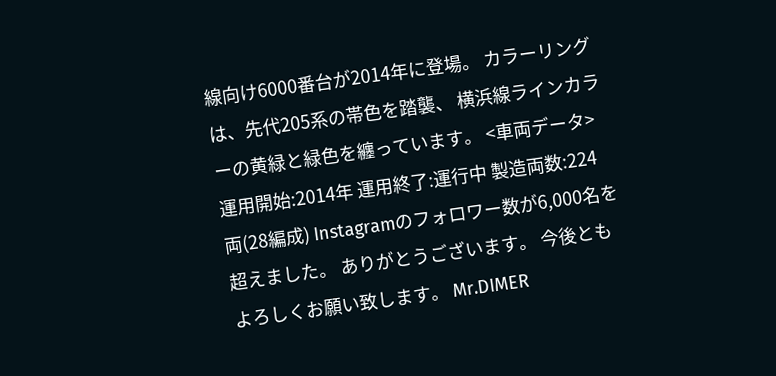線向け6000番台が2014年に登場。 カラーリングは、先代205系の帯色を踏襲、 横浜線ラインカラーの黄緑と緑色を纏っています。 <車両データ> 運用開始:2014年 運用終了:運行中 製造両数:224両(28編成) Instagramのフォロワー数が6,000名を超えました。 ありがとうございます。 今後ともよろしくお願い致します。 Mr.DIMER